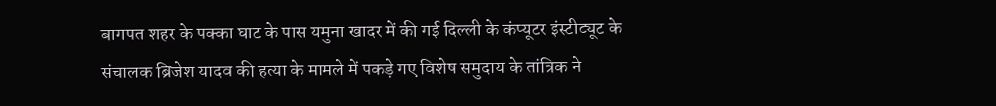बागपत शहर के पक्का घाट के पास यमुना खादर में की गई दिल्ली के कंप्यूटर इंस्टीट्यूट के संचालक ब्रिजेश यादव की हत्या के मामले में पकड़े गए विशेष समुदाय के तांत्रिक ने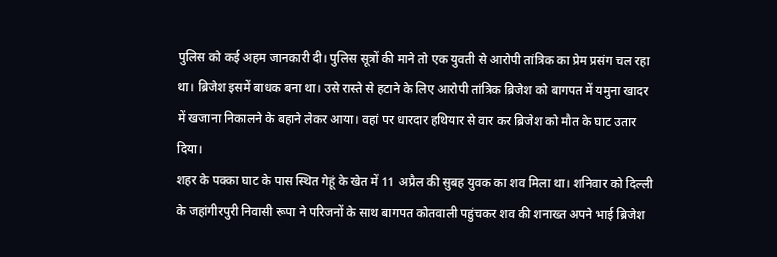पुलिस को कई अहम जानकारी दी। पुलिस सूत्रों की माने तो एक युवती से आरोपी तांत्रिक का प्रेम प्रसंग चल रहा था। ब्रिजेश इसमें बाधक बना था। उसे रास्ते से हटाने के लिए आरोपी तांत्रिक ब्रिजेश को बागपत में यमुना खादर में खजाना निकालने के बहाने लेकर आया। वहां पर धारदार हथियार से वार कर ब्रिजेश को मौत के घाट उतार दिया।
शहर के पक्का घाट के पास स्थित गेहूं के खेत में 11 अप्रैल की सुबह युवक का शव मिला था। शनिवार को दिल्ली के जहांगीरपुरी निवासी रूपा ने परिजनों के साथ बागपत कोतवाली पहुंचकर शव की शनाख्त अपने भाई ब्रिजेश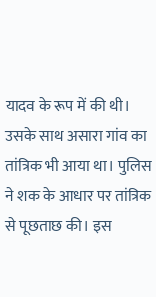यादव के रूप में की थी। उसके साथ असारा गांव का तांत्रिक भी आया था। पुलिस ने शक के आधार पर तांत्रिक से पूछताछ की। इस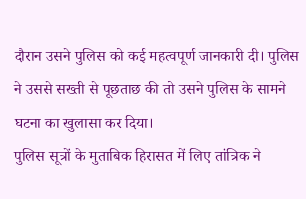दौरान उसने पुलिस को कई महत्वपूर्ण जानकारी दी। पुलिस ने उससे सख्ती से पूछताछ की तो उसने पुलिस के सामने घटना का खुलासा कर दिया।
पुलिस सूत्रों के मुताबिक हिरासत में लिए तांत्रिक ने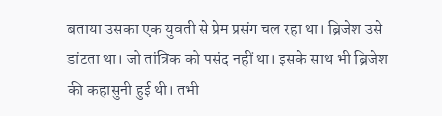बताया उसका एक युवती से प्रेम प्रसंग चल रहा था। ब्रिजेश उसे डांटता था। जो तांत्रिक को पसंद नहीं था। इसके साथ भी ब्रिजेश की कहासुनी हुई थी। तभी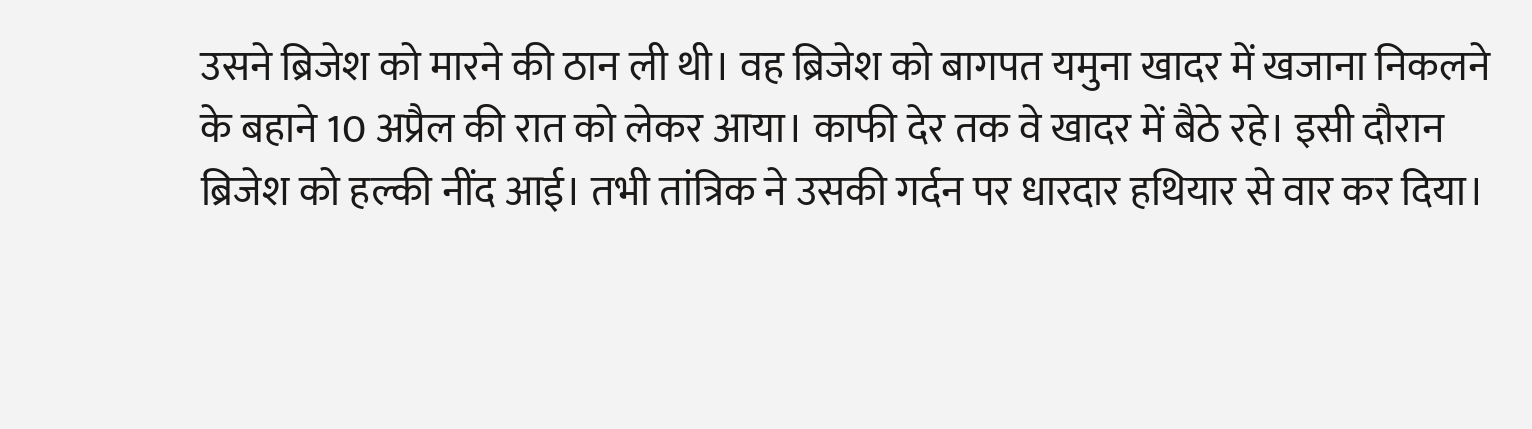उसने ब्रिजेश को मारने की ठान ली थी। वह ब्रिजेश को बागपत यमुना खादर में खजाना निकलने के बहाने 10 अप्रैल की रात को लेकर आया। काफी देर तक वे खादर में बैठे रहे। इसी दौरान ब्रिजेश को हल्की नींद आई। तभी तांत्रिक ने उसकी गर्दन पर धारदार हथियार से वार कर दिया।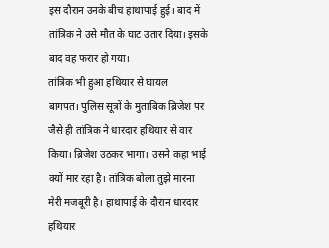इस दौरान उनके बीच हाथापाई हुई। बाद में तांत्रिक ने उसे मौत के घाट उतार दिया। इसके बाद वह फरार हो गया।
तांत्रिक भी हुआ हथियार से घायल
बागपत। पुलिस सूत्रों के मुताबिक ब्रिजेश पर जैसे ही तांत्रिक ने धारदार हथियार से वार किया। ब्रिजेश उठकर भागा। उसने कहा भाई क्यों मार रहा है। तांत्रिक बोला तुझे मारना मेरी मजबूरी है। हाथापाई के दौरान धारदार हथियार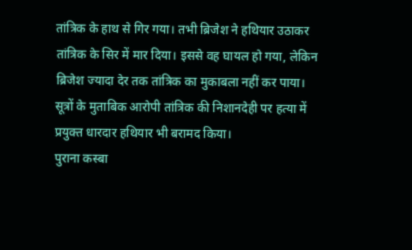तांत्रिक के हाथ से गिर गया। तभी ब्रिजेश ने हथियार उठाकर तांत्रिक के सिर में मार दिया। इससे वह घायल हो गया, लेकिन ब्रिजेश ज्यादा देर तक तांत्रिक का मुकाबला नहीं कर पाया। सूत्रों के मुताबिक आरोपी तांत्रिक की निशानदेही पर हत्या में प्रयुक्त धारदार हथियार भी बरामद किया।
पुराना कस्बा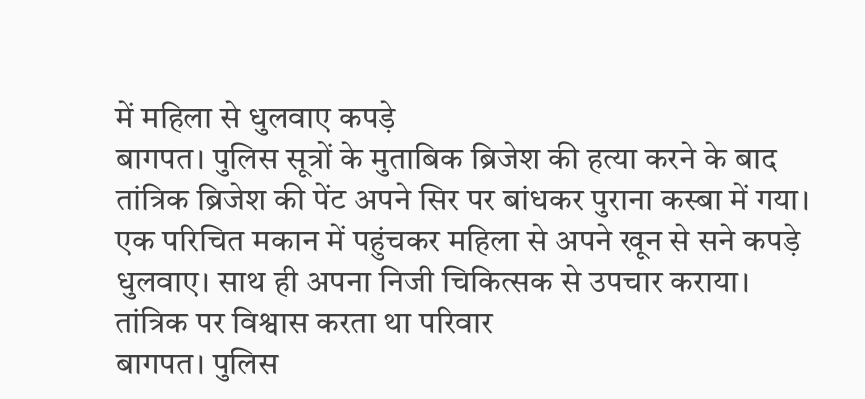में महिला से धुलवाए कपड़े
बागपत। पुलिस सूत्रों के मुताबिक ब्रिजेश की हत्या करने के बाद तांत्रिक ब्रिजेश की पेंट अपने सिर पर बांधकर पुराना कस्बा में गया। एक परिचित मकान में पहुंचकर महिला से अपने खून से सने कपड़े धुलवाए। साथ ही अपना निजी चिकित्सक से उपचार कराया।
तांत्रिक पर विश्वास करता था परिवार
बागपत। पुलिस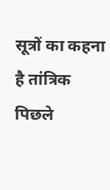सूत्रों का कहना है तांत्रिक पिछले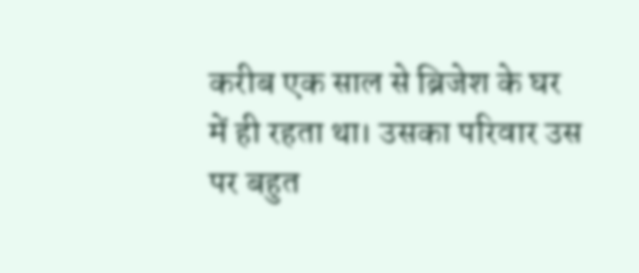करीब एक साल से ब्रिजेश के घर में ही रहता था। उसका परिवार उस पर बहुत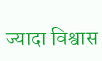ज्यादा विश्वास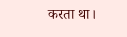करता था।